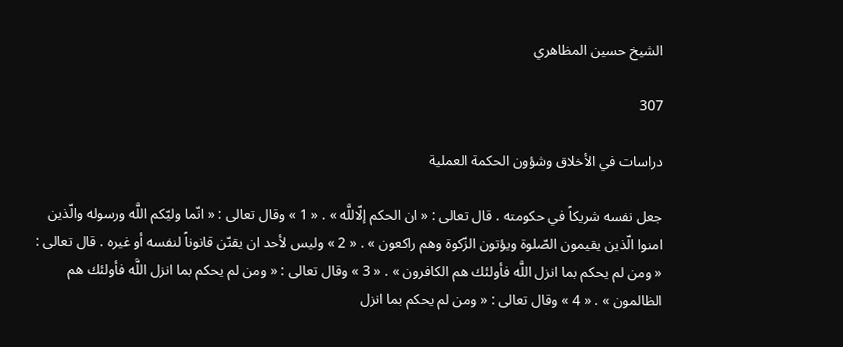الشيخ حسين المظاهري

307

دراسات في الأخلاق وشؤون الحكمة العملية

جعل نفسه شريكاً في حكومته . قال تعالى : « ان الحكم إلّاللَّه » . « 1 » وقال تعالى : « انّما وليّكم اللَّه ورسوله والّذين امنوا الّذين يقيمون الصّلوة ويؤتون الزّكوة وهم راكعون » . « 2 » وليس لأحد ان يقنّن قانوناً لنفسه أو غيره . قال تعالى : « ومن لم يحكم بما انزل اللَّه فأولئك هم الكافرون » . « 3 » وقال تعالى : « ومن لم يحكم بما انزل اللَّه فأولئك هم الظالمون » . « 4 » وقال تعالى : « ومن لم يحكم بما انزل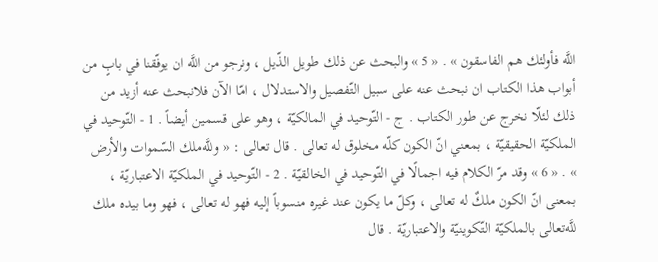اللَّه فأولئك هم الفاسقون » . « 5 » والبحث عن ذلك طويل الذّيل ، ونرجو من اللَّه ان يوفّقنا في بابٍ من أبواب هذا الكتاب ان نبحث عنه على سبيل التّفصيل والاستدلال ، امّا الآن فلانبحث عنه أزيد من ذلك لئلّا نخرج عن طور الكتاب . ج - التّوحيد في المالكيّة ، وهو على قسمين أيضاً . 1 - التّوحيد في الملكيّة الحقيقيّة ، بمعني انّ الكون كلّه مخلوق له تعالى . قال تعالى : « وللَّه‌ملك السّموات والأرض » . « 6 » وقد مرّ الكلام فيه اجمالًا في التّوحيد في الخالقيّة . 2 - التّوحيد في الملكيّة الاعتباريّة ، بمعنى انّ الكون ملكٌ له تعالى ، وكلّ ما يكون عند غيره منسوباً إليه فهو له تعالى ، فهو وما بيده ملك للَّه‌تعالى بالملكيّة التّكوينيّة والاعتباريّة . قال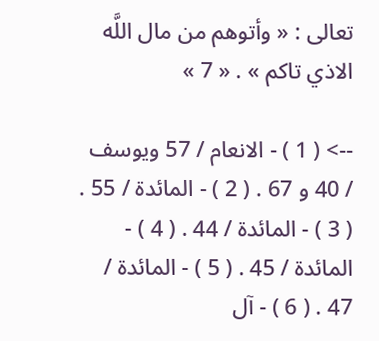تعالى : « وأتوهم من مال اللَّه الاذي تاكم » . « 7 »

--> ( 1 ) - الانعام / 57 ويوسف / 40 و 67 . ( 2 ) - المائدة / 55 . ( 3 ) - المائدة / 44 . ( 4 ) - المائدة / 45 . ( 5 ) - المائدة / 47 . ( 6 ) - آل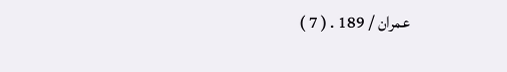عمران / 189 . ( 7 )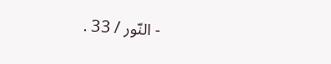- النّور / 33 .